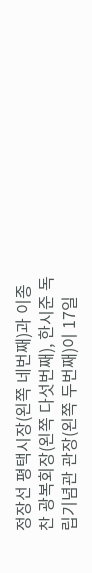정장선 평택시장(왼쪽 네번째)과 이종찬 광복회장(왼쪽 다섯번째), 한시준 독립기념관 관장(왼쪽 두번째)이 17일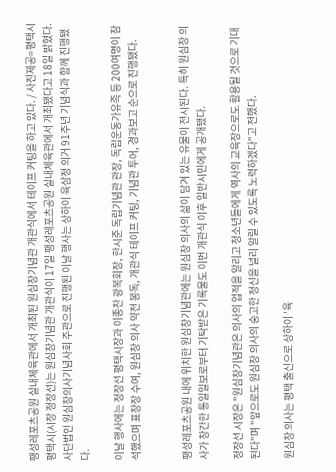팽성레포츠공원 실내체육관에서 개최된 원심창기념관 개관식에서 테이프 커팅을 하고 있다. / 사진제공=평택시
평택시(시장 정장선)는 원심창기념관 개관식이 17일 팽성레포츠공원 실내체육관에서 개최됐다고 18일 밝혔다.
사단법인 원심창의사기념사회 주관으로 진행된 이날 행사는 상하이 육삼정 의거 91주년 기념식과 함께 진행됐다.

이날 행사에는 정장선 평택시장과 이종찬 광복회장, 한시준 독립기념관 관장, 독립운동가유족 등 200여명이 참석했으며 표창장 수여, 원심창 의사 약전 봉독, 개관식 테이프 커팅, 기념관 투어, 경과보고 순으로 진행됐다.


팽성레포츠공원 내에 위치한 원심창기념관에는 원심창 의사의 삶이 담겨 있는 유물이 전시된다. 특히 원심창 의사가 창간한 통일일보로부터 기탁받은 기록물도 이번 개관식 이후 일반시민에게 공개됐다.

정장선 시장은 "원심창기념관은 의사의 업적을 알리고 청소년들에게 역사의 교육장으로도 활용될 것으로 기대된다"며 "앞으로도 원심창 의사의 숭고한 정신을 널리 알릴 수 있도록 노력하겠다"고 전했다.

원심창 의사는 평택 출신으로 상하이 '육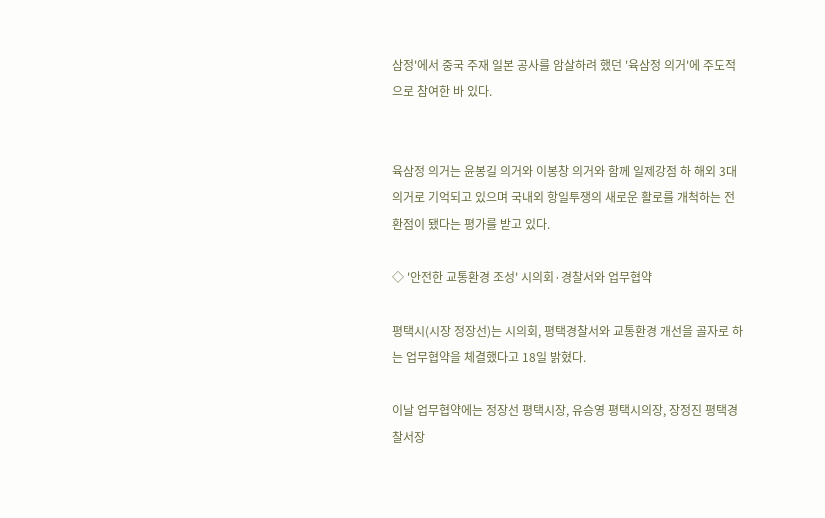삼정'에서 중국 주재 일본 공사를 암살하려 했던 '육삼정 의거'에 주도적으로 참여한 바 있다.


육삼정 의거는 윤봉길 의거와 이봉창 의거와 함께 일제강점 하 해외 3대 의거로 기억되고 있으며 국내외 항일투쟁의 새로운 활로를 개척하는 전환점이 됐다는 평가를 받고 있다.

◇ '안전한 교통환경 조성' 시의회·경찰서와 업무협약

평택시(시장 정장선)는 시의회, 평택경찰서와 교통환경 개선을 골자로 하는 업무협약을 체결했다고 18일 밝혔다.

이날 업무협약에는 정장선 평택시장, 유승영 평택시의장, 장정진 평택경찰서장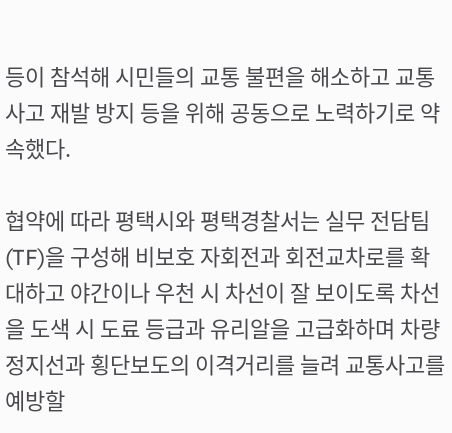등이 참석해 시민들의 교통 불편을 해소하고 교통사고 재발 방지 등을 위해 공동으로 노력하기로 약속했다.

협약에 따라 평택시와 평택경찰서는 실무 전담팀(TF)을 구성해 비보호 자회전과 회전교차로를 확대하고 야간이나 우천 시 차선이 잘 보이도록 차선을 도색 시 도료 등급과 유리알을 고급화하며 차량 정지선과 횡단보도의 이격거리를 늘려 교통사고를 예방할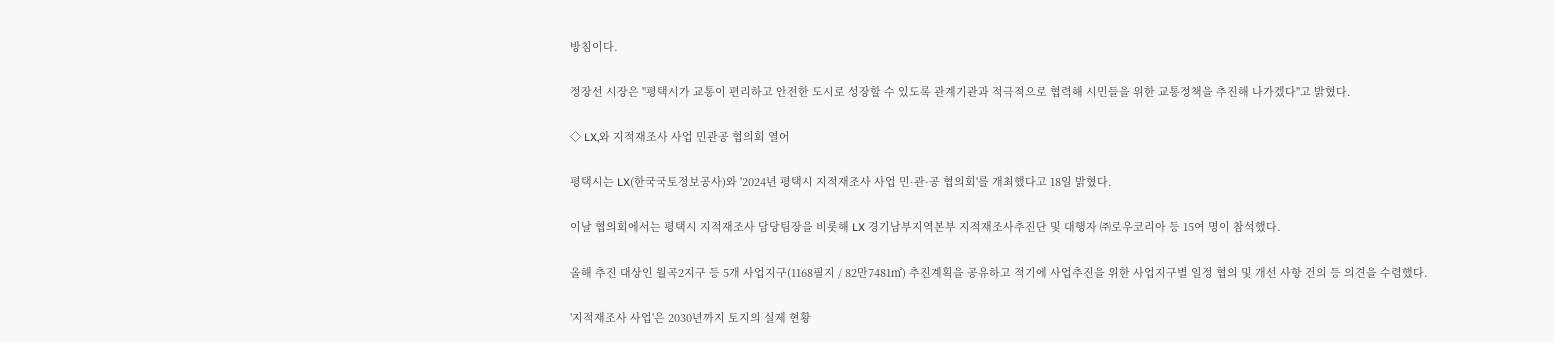방침이다.

정장선 시장은 "평택시가 교통이 편리하고 안전한 도시로 성장할 수 있도록 관계기관과 적극적으로 협력해 시민들을 위한 교통정책을 추진해 나가겠다"고 밝혔다.

◇ LX,와 지적재조사 사업 민관공 협의회 열어

평택시는 LX(한국국토정보공사)와 '2024년 평택시 지적재조사 사업 민·관·공 협의회'를 개최했다고 18일 밝혔다.

이날 협의회에서는 평택시 지적재조사 담당팀장을 비롯해 LX 경기남부지역본부 지적재조사추진단 및 대행자 ㈜로우코리아 등 15여 명이 참석했다.

올해 추진 대상인 월곡2지구 등 5개 사업지구(1168필지 / 82만7481㎡) 추진계획을 공유하고 적기에 사업추진을 위한 사업지구별 일정 협의 및 개선 사항 건의 등 의견을 수렴했다.

'지적재조사 사업'은 2030년까지 토지의 실제 현황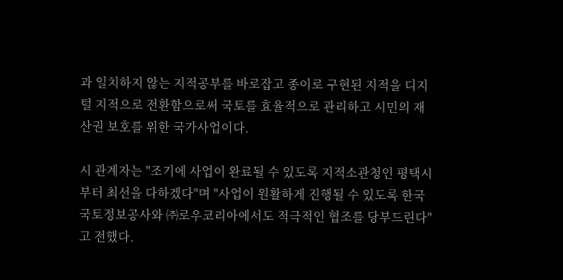과 일치하지 않는 지적공부를 바로잡고 종이로 구현된 지적을 디지털 지적으로 전환함으로써 국토를 효율적으로 관리하고 시민의 재산권 보호를 위한 국가사업이다.

시 관계자는 "조기에 사업이 완료될 수 있도록 지적소관청인 평택시부터 최선을 다하겠다"며 "사업이 원활하게 진행될 수 있도록 한국국토정보공사와 ㈜로우코리아에서도 적극적인 협조를 당부드린다"고 전했다.